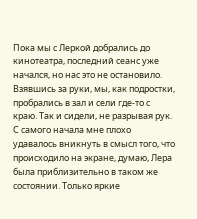Пока мы с Леркой добрались до кинотеатра, последний сеанс уже начался, но нас это не остановило. Взявшись за руки, мы, как подростки, пробрались в зал и сели где-то с краю. Так и сидели, не разрывая рук. С самого начала мне плохо удавалось вникнуть в смысл того, что происходило на экране, думаю, Лера была приблизительно в таком же состоянии. Только яркие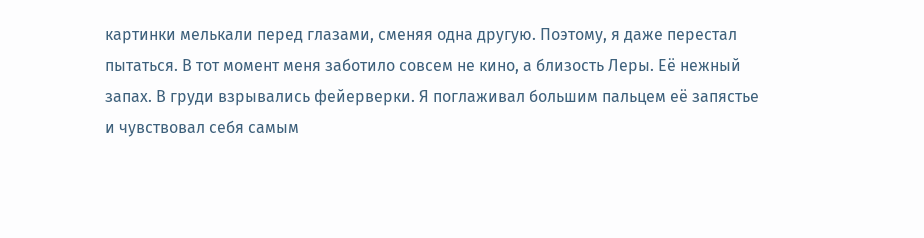картинки мелькали перед глазами, сменяя одна другую. Поэтому, я даже перестал пытаться. В тот момент меня заботило совсем не кино, а близость Леры. Её нежный запах. В груди взрывались фейерверки. Я поглаживал большим пальцем её запястье и чувствовал себя самым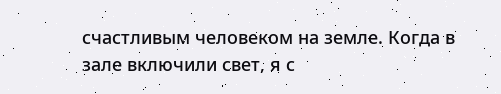счастливым человеком на земле. Когда в зале включили свет, я с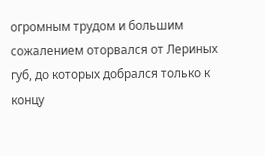огромным трудом и большим сожалением оторвался от Лериных губ, до которых добрался только к концу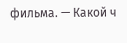фильма. — Какой ч